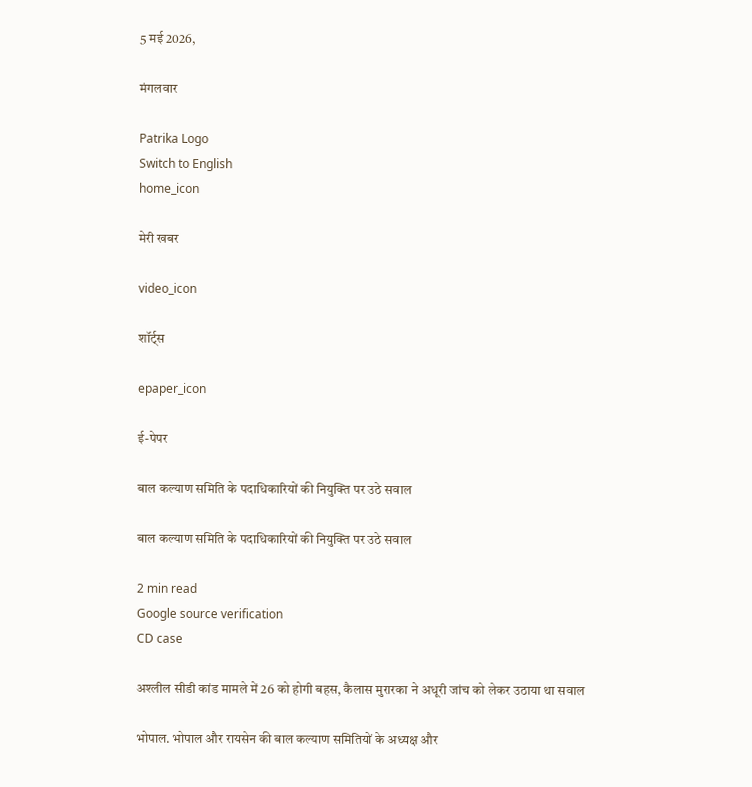5 मई 2026,

मंगलवार

Patrika Logo
Switch to English
home_icon

मेरी खबर

video_icon

शॉर्ट्स

epaper_icon

ई-पेपर

बाल कल्याण समिति के पदाधिकारियों की नियुक्ति पर उठे सवाल

बाल कल्याण समिति के पदाधिकारियों की नियुक्ति पर उठे सवाल

2 min read
Google source verification
CD case

अश्लील सीडी कांड मामले में 26 को होगी बहस, कैलास मुरारका ने अधूरी जांच को लेकर उठाया था सवाल

भोपाल. भोपाल और रायसेन की बाल कल्याण समितियों के अध्यक्ष और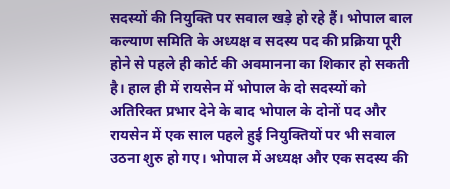सदस्यों की नियुक्ति पर सवाल खड़े हो रहे हैं। भोपाल बाल कल्याण समिति के अध्यक्ष व सदस्य पद की प्रक्रिया पूरी होने से पहले ही कोर्ट की अवमानना का शिकार हो सकती है। हाल ही में रायसेन में भोपाल के दो सदस्यों को अतिरिक्त प्रभार देने के बाद भोपाल के दोनों पद और रायसेन में एक साल पहले हुई नियुक्तियों पर भी सवाल उठना शुरु हो गए। भोपाल में अध्यक्ष और एक सदस्य की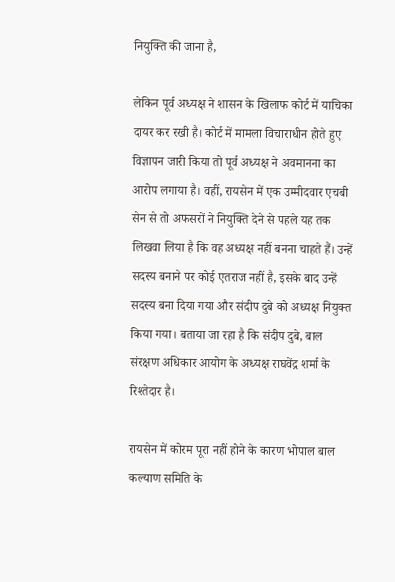नियुक्ति की जाना है,

लेकिन पूर्व अध्यक्ष ने शासन के खिलाफ कोर्ट में याचिका दायर कर रखी है। कोर्ट में मामला विचाराधीन होते हुए विज्ञापन जारी किया तो पूर्व अध्यक्ष ने अवमानना का आरोप लगाया है। वहीं, रायसेन में एक उम्मीदवार एचबी सेन से तो अफसरों ने नियुक्ति देने से पहले यह तक लिखवा लिया है कि वह अध्यक्ष नहीं बनना चाहते हैं। उन्हें सदस्य बनाने पर कोई एतराज नहीं है, इसके बाद उन्हें सदस्य बना दिया गया और संदीप दुबे को अध्यक्ष नियुक्त किया गया। बताया जा रहा है कि संदीप दुबे, बाल संरक्षण अधिकार आयोग के अध्यक्ष राघवेंद्र शर्मा के रिश्तेदार है।

रायसेन में कोरम पूरा नहीं होने के कारण भोपाल बाल कल्याण समिति के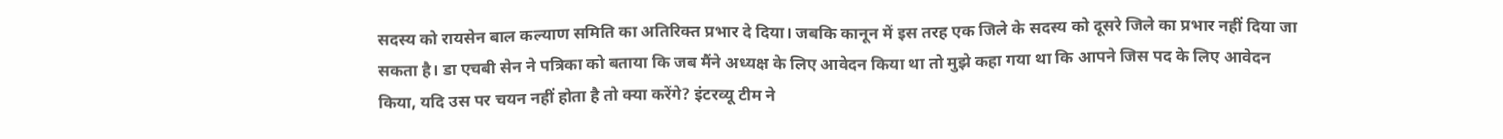सदस्य को रायसेन बाल कल्याण समिति का अतिरिक्त प्रभार दे दिया। जबकि कानून में इस तरह एक जिले के सदस्य को दूसरे जिले का प्रभार नहीं दिया जा सकता है। डा एचबी सेन ने पत्रिका को बताया कि जब मैंने अध्यक्ष के लिए आवेदन किया था तो मुझे कहा गया था कि आपने जिस पद के लिए आवेदन किया, यदि उस पर चयन नहीं होता है तो क्या करेंगे? इंटरव्यू टीम ने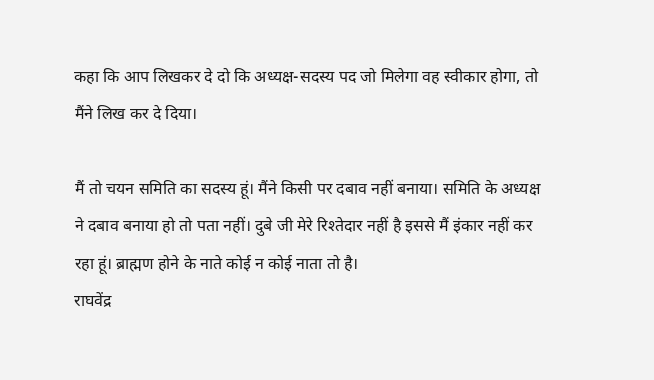कहा कि आप लिखकर दे दो कि अध्यक्ष-सदस्य पद जो मिलेगा वह स्वीकार होगा, तो मैंने लिख कर दे दिया।

मैं तो चयन समिति का सदस्य हूं। मैंने किसी पर दबाव नहीं बनाया। समिति के अध्यक्ष ने दबाव बनाया हो तो पता नहीं। दुबे जी मेरे रिश्तेदार नहीं है इससे मैं इंकार नहीं कर रहा हूं। ब्राह्मण होने के नाते कोई न कोई नाता तो है।
राघवेंद्र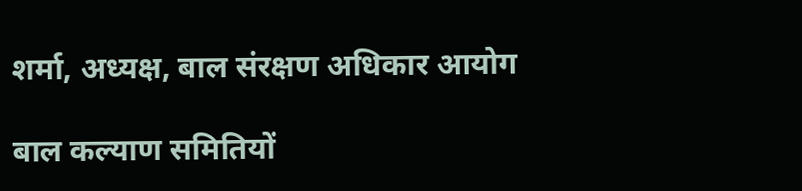शर्मा, अध्यक्ष, बाल संरक्षण अधिकार आयोग

बाल कल्याण समितियों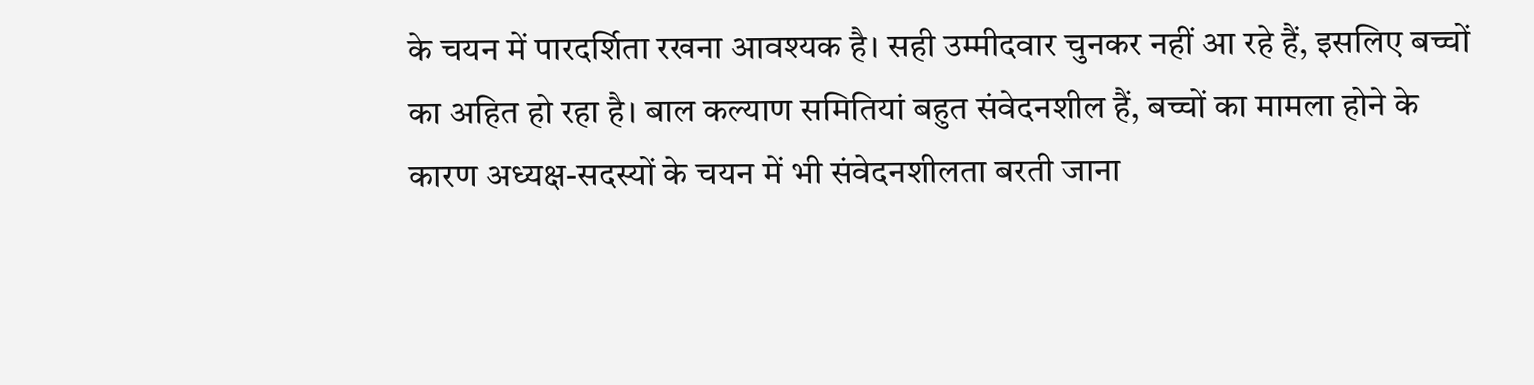के चयन में पारदर्शिता रखना आवश्यक है। सही उम्मीदवार चुनकर नहीं आ रहे हैं, इसलिए बच्चों का अहित हो रहा है। बाल कल्याण समितियां बहुत संवेदनशील हैं, बच्चों का मामला होने के कारण अध्यक्ष-सदस्यों के चयन में भी संवेदनशीलता बरती जाना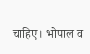चाहिए। भोपाल व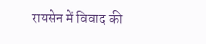रायसेन में विवाद की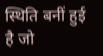स्थिति बनीं हुई है जो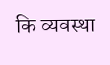कि व्यवस्था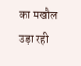का मखौल उड़ा रही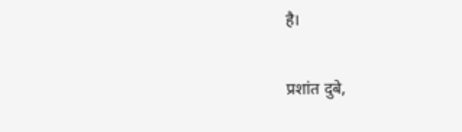है।

प्रशांत दुबे,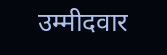उम्मीदवार